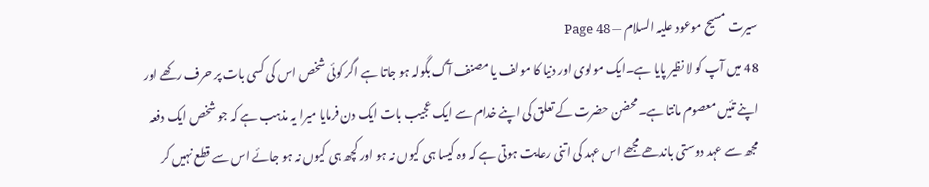سیرت مسیح موعود علیہ السلام — Page 48
48 میں آپ کو لا نظیر پایا ہے۔ایک مولوی اور دنیا کا مولف یا مصنف آگ بگولہ ہو جاتا ہے اگر کوئی شخص اس کی کسی بات پر حرف رکھے اور اپنے تئیں معصوم مانتا ہے۔محضن حضرت کے تعلق کی اپنے خدام سے ایک عجیب بات ایک دن فرمایا میرا یہ مذہب ہے کہ جو شخص ایک دفعہ مجھ سے عہد دوستی باندھے مجھے اس عہد کی اتنی رعایت ہوتی ہے کہ وہ کیسا ہی کیوں نہ ہو اور کچھ ہی کیوں نہ ہو جائے اس سے قطع نہیں کر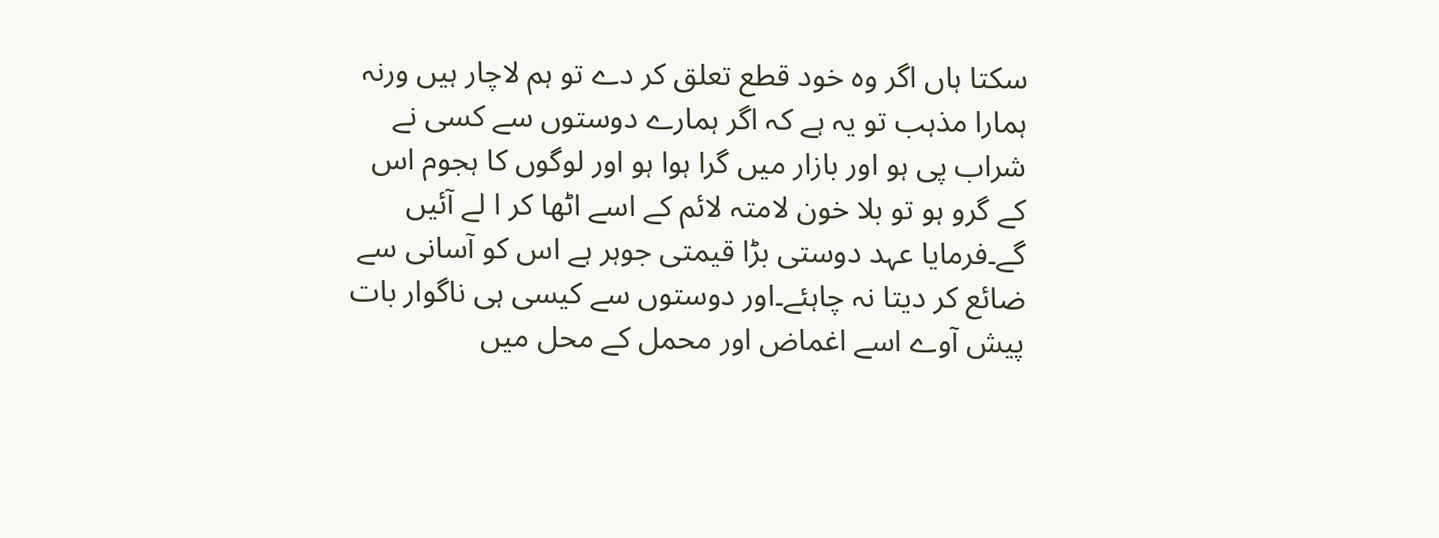سکتا ہاں اگر وہ خود قطع تعلق کر دے تو ہم لاچار ہیں ورنہ ہمارا مذہب تو یہ ہے کہ اگر ہمارے دوستوں سے کسی نے شراب پی ہو اور بازار میں گرا ہوا ہو اور لوگوں کا ہجوم اس کے گرو ہو تو بلا خون لامتہ لائم کے اسے اٹھا کر ا لے آئیں گے۔فرمایا عہد دوستی بڑا قیمتی جوہر ہے اس کو آسانی سے ضائع کر دیتا نہ چاہئے۔اور دوستوں سے کیسی ہی ناگوار بات پیش آوے اسے اغماض اور محمل کے محل میں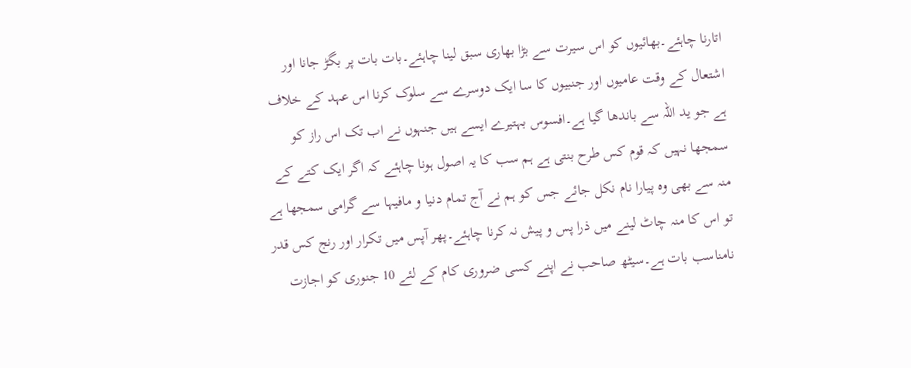اتارنا چاہئے۔بھائیوں کو اس سیرت سے بڑا بھاری سبق لینا چاہئے۔بات بات پر بگڑ جانا اور اشتعال کے وقت عامیوں اور جنبیوں کا سا ایک دوسرے سے سلوک کرنا اس عہد کے خلاف ہے جو ید اللہ سے باندھا گیا ہے۔افسوس بہتیرے ایسے ہیں جنہوں نے اب تک اس راز کو سمجھا نہیں کہ قوم کس طرح بنتی ہے ہم سب کا یہ اصول ہونا چاہئے کہ اگر ایک کتے کے منہ سے بھی وہ پیارا نام نکل جائے جس کو ہم نے آج تمام دنیا و مافیہا سے گرامی سمجھا ہے تو اس کا منہ چاٹ لینے میں ذرا پس و پیش نہ کرنا چاہئے۔پھر آپس میں تکرار اور رنج کس قدر نامناسب بات ہے۔سیٹھ صاحب نے اپنے کسی ضروری کام کے لئے 10 جنوری کو اجازت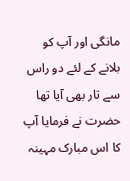مانگی اور آپ کو بلانے کے لئے دو راس سے تار بھی آیا تھا حضرت نے فرمایا آپ کا اس مبارک مہینہ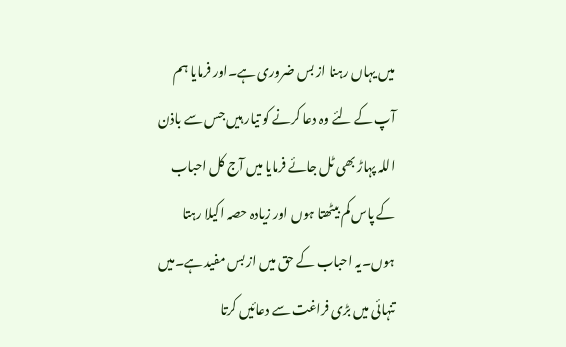میں یہاں رہنا از بس ضروری ہے۔اور فرمایا ہم آپ کے لئے وہ دعا کرنے کو تیار ہیں جس سے باذن اللہ پہاڑ بھی ٹل جائے فرمایا میں آج کل احباب کے پاس کم بیٹھتا ہوں اور زیادہ حصہ اکیلا رہتا ہوں۔یہ احباب کے حق میں از بس مفید ہے۔میں تنہائی میں بڑی فراغت سے دعائیں کرتا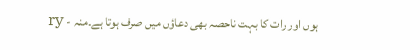ہوں اور رات کا بہت ناحصہ بھی دعاؤں میں صرف ہوتا ہے۔منہ - ry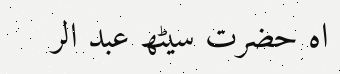اه حضرت سیٹھ عبد الر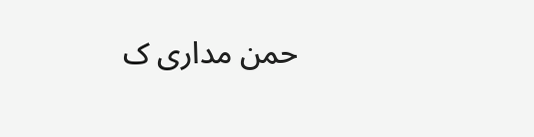حمن مداری ک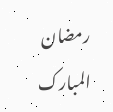رمضان المبارک